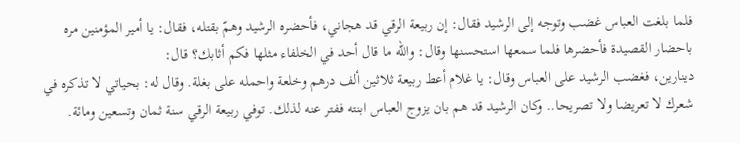فلما بلغت العباس غضب وتوجه إلى الرشيد فقال: إن ربيعة الرقي قد هجاني، فأحضره الرشيد وهمّ بقتله، فقال: يا أمير المؤمنين مره باحضار القصيدة فأحضرها فلما سمعها استحسنها وقال: والله ما قال أحد في الخلفاء مثلها فكم أثابك؟ قال:
دينارين، فغضب الرشيد على العباس وقال: يا غلام أعط ربيعة ثلاثين ألف درهم وخلعة واحمله على بغلة. وقال له: بحياتي لا تذكره في شعرك لا تعريضا ولا تصريحا.. وكان الرشيد قد هم بان يزوج العباس ابنته ففتر عنه لذلك. توفي ربيعة الرقي سنة ثمان وتسعين ومائة.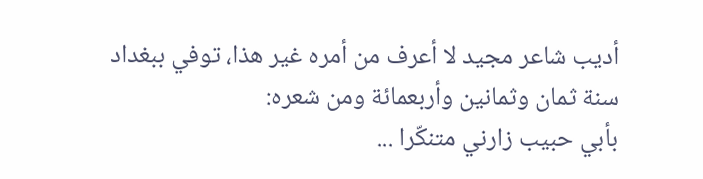أديب شاعر مجيد لا أعرف من أمره غير هذا، توفي ببغداد سنة ثمان وثمانين وأربعمائة ومن شعره:
بأبي حبيب زارني متنكّرا ...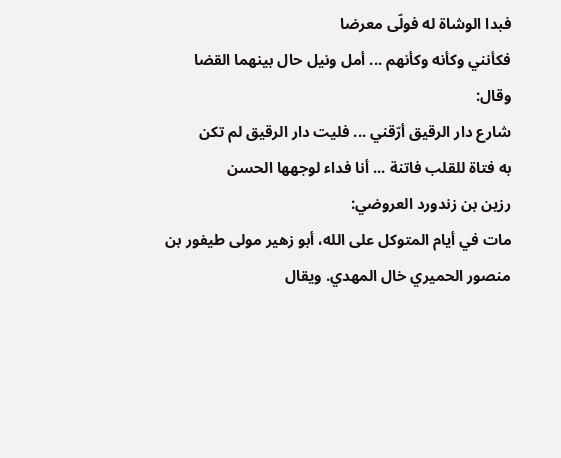فبدا الوشاة له فولّى معرضا
فكأنني وكأنه وكأنهم ... أمل ونيل حال بينهما القضا
وقال:
شارع دار الرقيق أرّقني ... فليت دار الرقيق لم تكن
به فتاة للقلب فاتنة ... أنا فداء لوجهها الحسن
رزين بن زندورد العروضي:
مات في أيام المتوكل على الله، أبو زهير مولى طيفور بن منصور الحميري خال المهدي. ويقال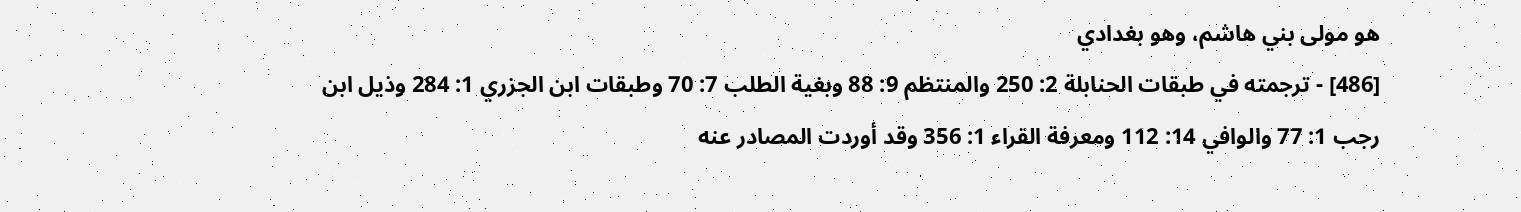هو مولى بني هاشم، وهو بغدادي
[486] - ترجمته في طبقات الحنابلة 2: 250 والمنتظم 9: 88 وبغية الطلب 7: 70 وطبقات ابن الجزري 1: 284 وذيل ابن رجب 1: 77 والوافي 14: 112 ومعرفة القراء 1: 356 وقد أوردت المصادر عنه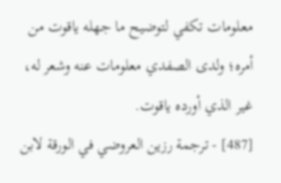معلومات تكفي لتوضيح ما جهله ياقوت من أمره؛ ولدى الصفدي معلومات عنه وشعر له، غير الذي أورده ياقوت.
[487] - ترجمة رزين العروضي في الورقة لابن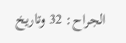الجراح: 32 وتاريخ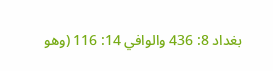بغداد 8: 436 والوافي 14: 116 (وهو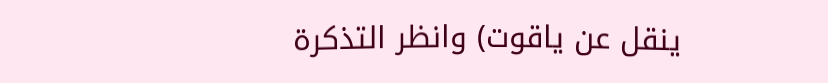ينقل عن ياقوت) وانظر التذكرة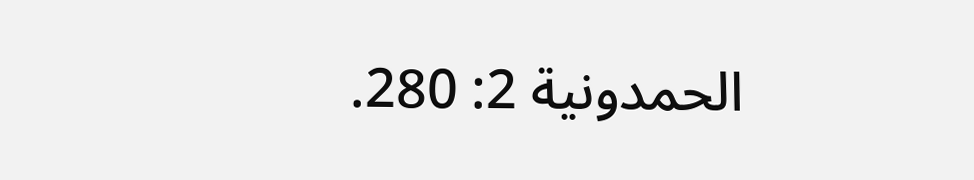الحمدونية 2: 280.